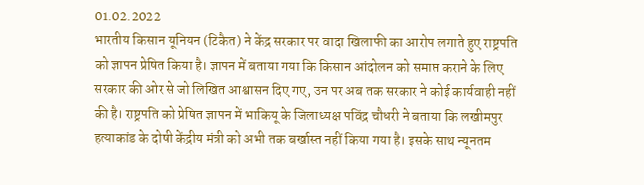01.02.2022
भारतीय किसान यूनियन (टिकैत) ने केंद्र सरकार पर वादा खिलाफी का आरोप लगाते हुए राष्ट्रपति को ज्ञापन प्रेषित किया है। ज्ञापन में बताया गया कि किसान आंदोलन को समाप्त कराने के लिए सरकार की ओर से जो लिखित आश्वासन दिए गए, उन पर अब तक सरकार ने कोई कार्यवाही नहीं की है। राष्ट्रपति को प्रेषित ज्ञापन में भाकियू के जिलाध्यक्ष पविंद्र चौधरी ने बताया कि लखीमपुर हत्याकांड के दोषी केंद्रीय मंत्री को अभी तक बर्खास्त नहीं किया गया है। इसके साथ न्यूनतम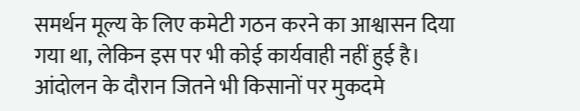समर्थन मूल्य के लिए कमेटी गठन करने का आश्वासन दिया गया था, लेकिन इस पर भी कोई कार्यवाही नहीं हुई है। आंदोलन के दौरान जितने भी किसानों पर मुकदमे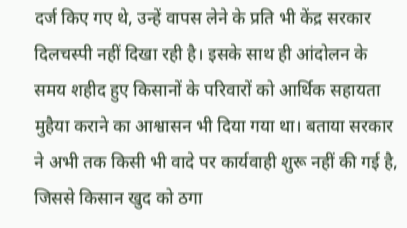दर्ज किए गए थे, उन्हें वापस लेने के प्रति भी केंद्र सरकार दिलचस्पी नहीं दिखा रही है। इसके साथ ही आंदोलन के समय शहीद हुए किसानों के परिवारों को आर्थिक सहायता मुहैया कराने का आश्वासन भी दिया गया था। बताया सरकार ने अभी तक किसी भी वादे पर कार्यवाही शुरू नहीं की गई है, जिससे किसान खुद को ठगा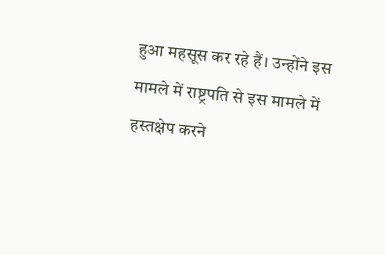हुआ महसूस कर रहे हैं। उन्होंने इस मामले में राष्ट्रपति से इस मामले में हस्तक्षेप करने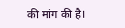की मांग की है।